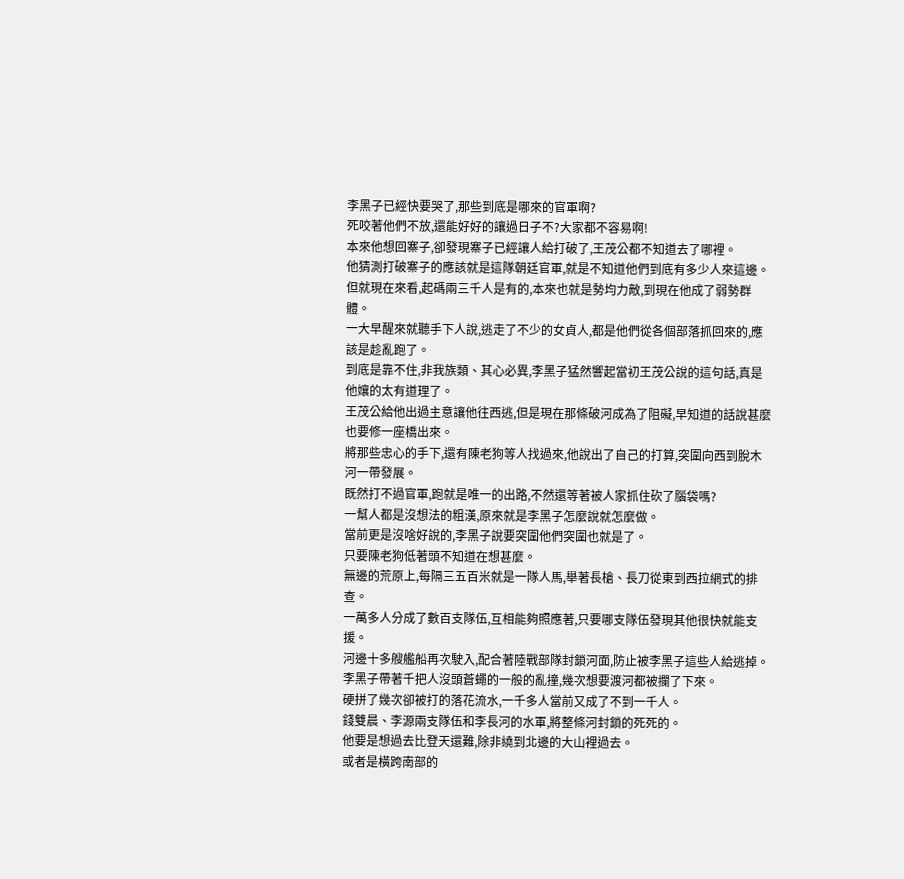李黑子已經快要哭了,那些到底是哪來的官軍啊?
死咬著他們不放,還能好好的讓過日子不?大家都不容易啊!
本來他想回寨子,卻發現寨子已經讓人給打破了,王茂公都不知道去了哪裡。
他猜測打破寨子的應該就是這隊朝廷官軍,就是不知道他們到底有多少人來這邊。
但就現在來看,起碼兩三千人是有的,本來也就是勢均力敵,到現在他成了弱勢群體。
一大早醒來就聽手下人說,逃走了不少的女貞人,都是他們從各個部落抓回來的,應該是趁亂跑了。
到底是靠不住,非我族類、其心必異,李黑子猛然響起當初王茂公說的這句話,真是他孃的太有道理了。
王茂公給他出過主意讓他往西逃,但是現在那條破河成為了阻礙,早知道的話說甚麼也要修一座橋出來。
將那些忠心的手下,還有陳老狗等人找過來,他說出了自己的打算,突圍向西到脫木河一帶發展。
既然打不過官軍,跑就是唯一的出路,不然還等著被人家抓住砍了腦袋嗎?
一幫人都是沒想法的粗漢,原來就是李黑子怎麼說就怎麼做。
當前更是沒啥好說的,李黑子說要突圍他們突圍也就是了。
只要陳老狗低著頭不知道在想甚麼。
無邊的荒原上,每隔三五百米就是一隊人馬,舉著長槍、長刀從東到西拉網式的排查。
一萬多人分成了數百支隊伍,互相能夠照應著,只要哪支隊伍發現其他很快就能支援。
河邊十多艘艦船再次駛入,配合著陸戰部隊封鎖河面,防止被李黑子這些人給逃掉。
李黑子帶著千把人沒頭蒼蠅的一般的亂撞,幾次想要渡河都被攔了下來。
硬拼了幾次卻被打的落花流水,一千多人當前又成了不到一千人。
錢雙晨、李源兩支隊伍和李長河的水軍,將整條河封鎖的死死的。
他要是想過去比登天還難,除非繞到北邊的大山裡過去。
或者是橫跨南部的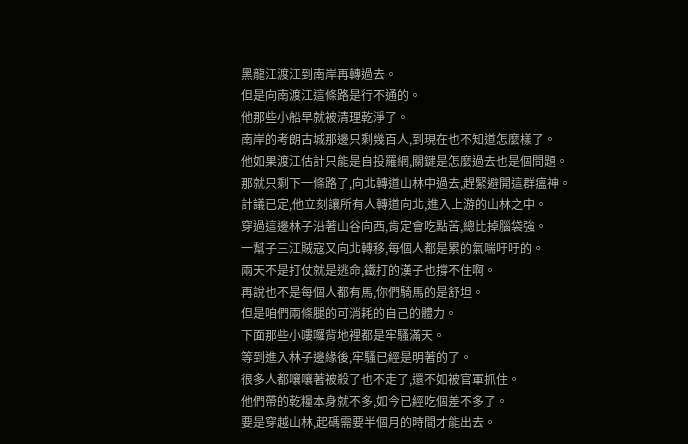黑龍江渡江到南岸再轉過去。
但是向南渡江這條路是行不通的。
他那些小船早就被清理乾淨了。
南岸的考朗古城那邊只剩幾百人,到現在也不知道怎麼樣了。
他如果渡江估計只能是自投羅網,關鍵是怎麼過去也是個問題。
那就只剩下一條路了,向北轉道山林中過去,趕緊避開這群瘟神。
計議已定,他立刻讓所有人轉道向北,進入上游的山林之中。
穿過這邊林子沿著山谷向西,肯定會吃點苦,總比掉腦袋強。
一幫子三江賊寇又向北轉移,每個人都是累的氣喘吁吁的。
兩天不是打仗就是逃命,鐵打的漢子也撐不住啊。
再說也不是每個人都有馬,你們騎馬的是舒坦。
但是咱們兩條腿的可消耗的自己的體力。
下面那些小嘍囉背地裡都是牢騷滿天。
等到進入林子邊緣後,牢騷已經是明著的了。
很多人都嚷嚷著被殺了也不走了,還不如被官軍抓住。
他們帶的乾糧本身就不多,如今已經吃個差不多了。
要是穿越山林,起碼需要半個月的時間才能出去。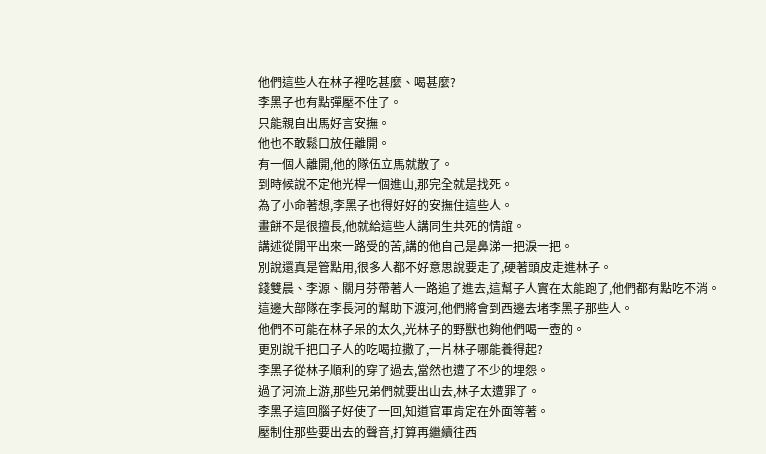他們這些人在林子裡吃甚麼、喝甚麼?
李黑子也有點彈壓不住了。
只能親自出馬好言安撫。
他也不敢鬆口放任離開。
有一個人離開,他的隊伍立馬就散了。
到時候說不定他光桿一個進山,那完全就是找死。
為了小命著想,李黑子也得好好的安撫住這些人。
畫餅不是很擅長,他就給這些人講同生共死的情誼。
講述從開平出來一路受的苦,講的他自己是鼻涕一把淚一把。
別說還真是管點用,很多人都不好意思說要走了,硬著頭皮走進林子。
錢雙晨、李源、關月芬帶著人一路追了進去,這幫子人實在太能跑了,他們都有點吃不消。
這邊大部隊在李長河的幫助下渡河,他們將會到西邊去堵李黑子那些人。
他們不可能在林子呆的太久,光林子的野獸也夠他們喝一壺的。
更別說千把口子人的吃喝拉撒了,一片林子哪能養得起?
李黑子從林子順利的穿了過去,當然也遭了不少的埋怨。
過了河流上游,那些兄弟們就要出山去,林子太遭罪了。
李黑子這回腦子好使了一回,知道官軍肯定在外面等著。
壓制住那些要出去的聲音,打算再繼續往西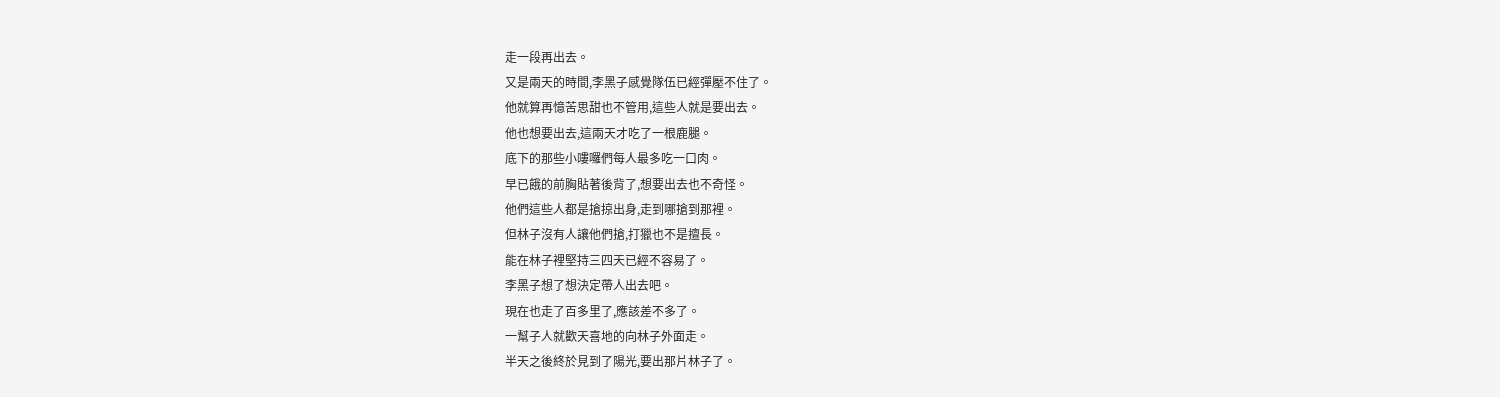走一段再出去。
又是兩天的時間,李黑子感覺隊伍已經彈壓不住了。
他就算再憶苦思甜也不管用,這些人就是要出去。
他也想要出去,這兩天才吃了一根鹿腿。
底下的那些小嘍囉們每人最多吃一口肉。
早已餓的前胸貼著後背了,想要出去也不奇怪。
他們這些人都是搶掠出身,走到哪搶到那裡。
但林子沒有人讓他們搶,打獵也不是擅長。
能在林子裡堅持三四天已經不容易了。
李黑子想了想決定帶人出去吧。
現在也走了百多里了,應該差不多了。
一幫子人就歡天喜地的向林子外面走。
半天之後終於見到了陽光,要出那片林子了。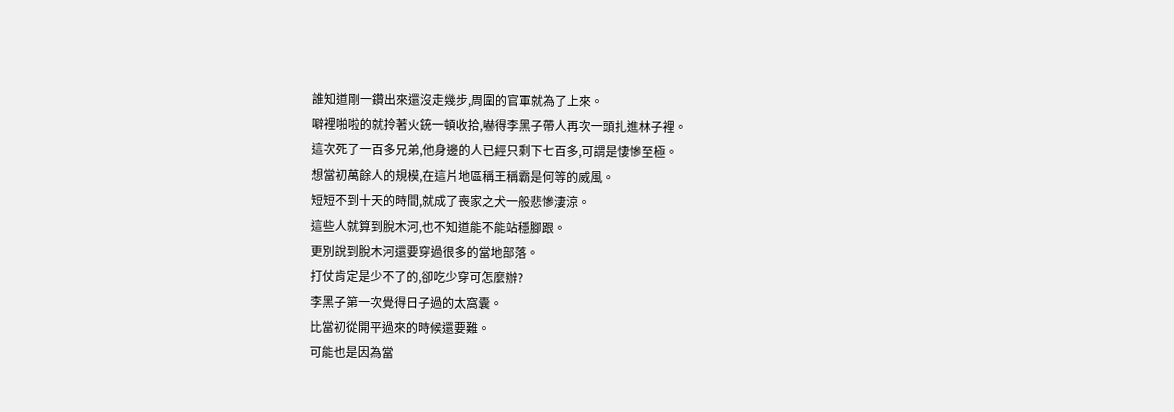誰知道剛一鑽出來還沒走幾步,周圍的官軍就為了上來。
噼裡啪啦的就拎著火銃一頓收拾,嚇得李黑子帶人再次一頭扎進林子裡。
這次死了一百多兄弟,他身邊的人已經只剩下七百多,可謂是悽慘至極。
想當初萬餘人的規模,在這片地區稱王稱霸是何等的威風。
短短不到十天的時間,就成了喪家之犬一般悲慘淒涼。
這些人就算到脫木河,也不知道能不能站穩腳跟。
更別說到脫木河還要穿過很多的當地部落。
打仗肯定是少不了的,卻吃少穿可怎麼辦?
李黑子第一次覺得日子過的太窩囊。
比當初從開平過來的時候還要難。
可能也是因為當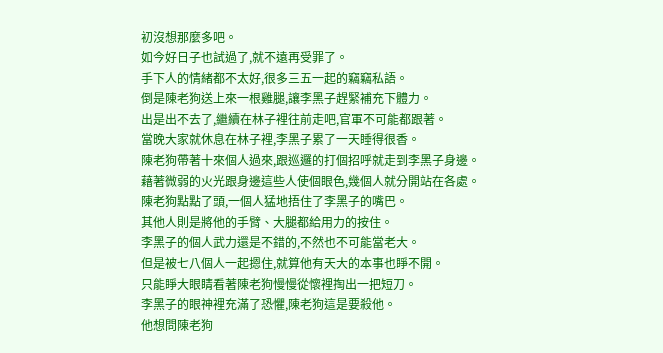初沒想那麼多吧。
如今好日子也試過了,就不遠再受罪了。
手下人的情緒都不太好,很多三五一起的竊竊私語。
倒是陳老狗送上來一根雞腿,讓李黑子趕緊補充下體力。
出是出不去了,繼續在林子裡往前走吧,官軍不可能都跟著。
當晚大家就休息在林子裡,李黑子累了一天睡得很香。
陳老狗帶著十來個人過來,跟巡邏的打個招呼就走到李黑子身邊。
藉著微弱的火光跟身邊這些人使個眼色,幾個人就分開站在各處。
陳老狗點點了頭,一個人猛地捂住了李黑子的嘴巴。
其他人則是將他的手臂、大腿都給用力的按住。
李黑子的個人武力還是不錯的,不然也不可能當老大。
但是被七八個人一起摁住,就算他有天大的本事也睜不開。
只能睜大眼睛看著陳老狗慢慢從懷裡掏出一把短刀。
李黑子的眼神裡充滿了恐懼,陳老狗這是要殺他。
他想問陳老狗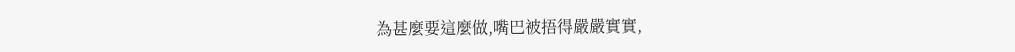為甚麼要這麼做,嘴巴被捂得嚴嚴實實,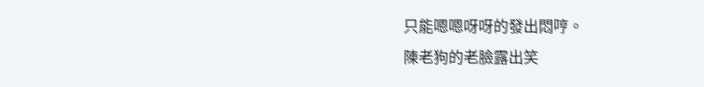只能嗯嗯呀呀的發出悶哼。
陳老狗的老臉露出笑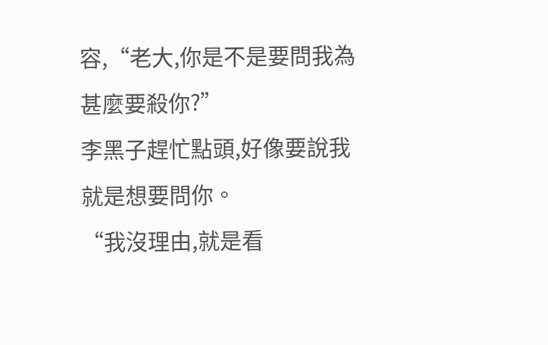容,“老大,你是不是要問我為甚麼要殺你?”
李黑子趕忙點頭,好像要說我就是想要問你。
“我沒理由,就是看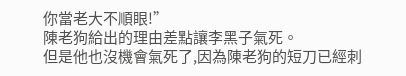你當老大不順眼!”
陳老狗給出的理由差點讓李黑子氣死。
但是他也沒機會氣死了,因為陳老狗的短刀已經刺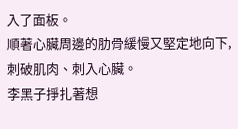入了面板。
順著心臟周邊的肋骨緩慢又堅定地向下,刺破肌肉、刺入心臟。
李黑子掙扎著想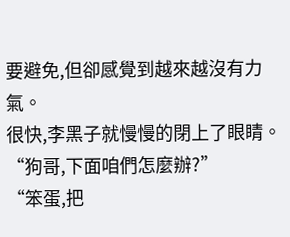要避免,但卻感覺到越來越沒有力氣。
很快,李黑子就慢慢的閉上了眼睛。
“狗哥,下面咱們怎麼辦?”
“笨蛋,把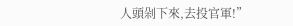人頭剁下來,去投官軍!”